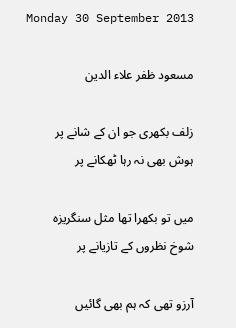Monday 30 September 2013

مسعود ظفر علاء الدین

زلف بکھری جو ان کے شانے پر
ہوش بھی نہ رہا ٹھکانے پر

میں تو بکھرا تھا مثل سنگریزہ
شوخ نظروں کے تازیانے پر

آرزو تھی کہ ہم بھی گائیں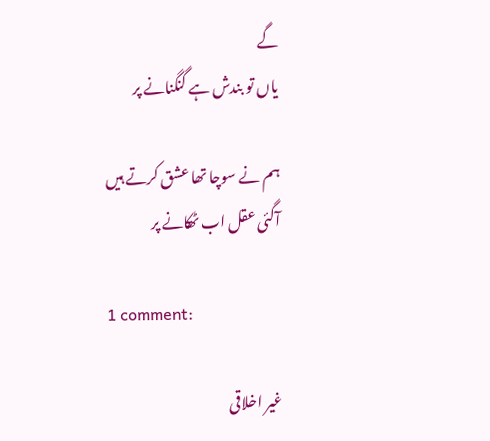گے
یاں تو بندش ہے گنگنانے پر

ہم نے سوچا تھا عشق کرتے ہیں
آگئی عقل اب ٹھکانے پر

1 comment:

غیر اخلاقی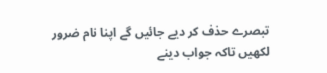تبصرے حذف کر دیے جائیں گے اپنا نام ضرور لکھیں تاکہ جواب دینے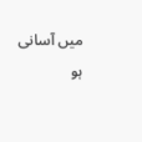میں آسانی ہو